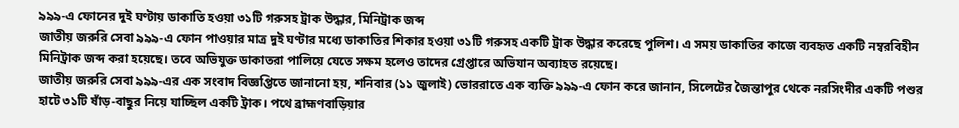৯৯৯-এ ফোনের দুই ঘণ্টায় ডাকাতি হওয়া ৩১টি গরুসহ ট্রাক উদ্ধার, মিনিট্রাক জব্দ
জাতীয় জরুরি সেবা ৯৯৯-এ ফোন পাওয়ার মাত্র দুই ঘণ্টার মধ্যে ডাকাতির শিকার হওয়া ৩১টি গরুসহ একটি ট্রাক উদ্ধার করেছে পুলিশ। এ সময় ডাকাতির কাজে ব্যবহৃত একটি নম্বরবিহীন মিনিট্রাক জব্দ করা হয়েছে। তবে অভিযুক্ত ডাকাতরা পালিয়ে যেতে সক্ষম হলেও তাদের গ্রেপ্তারে অভিযান অব্যাহত রয়েছে।
জাতীয় জরুরি সেবা ৯৯৯-এর এক সংবাদ বিজ্ঞপ্তিতে জানানো হয়, শনিবার (১১ জুলাই) ভোররাতে এক ব্যক্তি ৯৯৯-এ ফোন করে জানান, সিলেটের জৈন্তাপুর থেকে নরসিংদীর একটি পশুর হাটে ৩১টি ষাঁড়-বাছুর নিয়ে যাচ্ছিল একটি ট্রাক। পথে ব্রাহ্মণবাড়িয়ার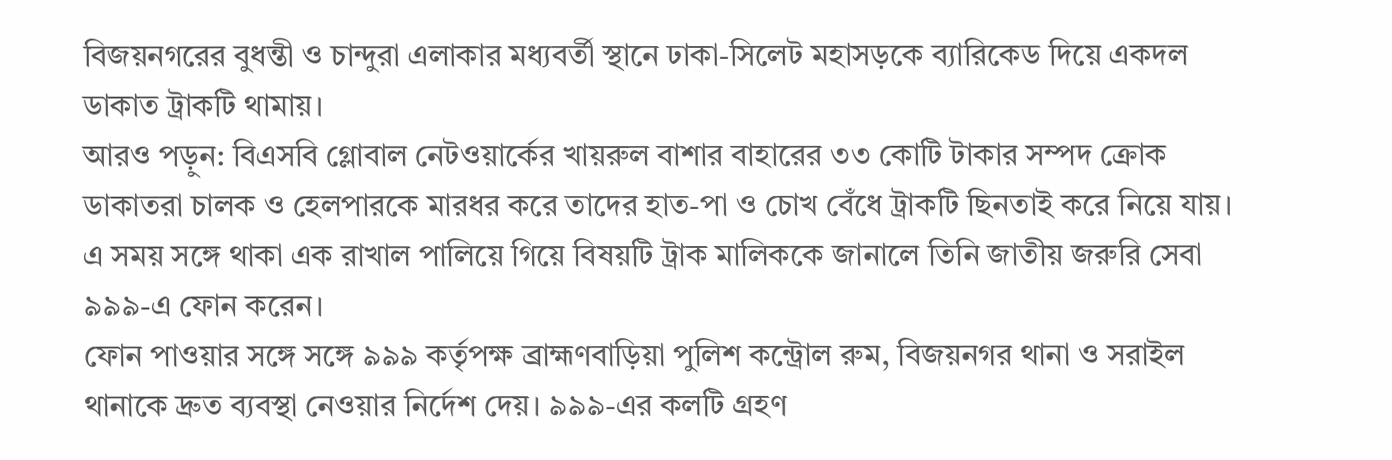বিজয়নগরের বুধন্তী ও চান্দুরা এলাকার মধ্যবর্তী স্থানে ঢাকা-সিলেট মহাসড়কে ব্যারিকেড দিয়ে একদল ডাকাত ট্রাকটি থামায়।
আরও পড়ুন: বিএসবি গ্লোবাল নেটওয়ার্কের খায়রুল বাশার বাহারের ৩৩ কোটি টাকার সম্পদ ক্রোক
ডাকাতরা চালক ও হেলপারকে মারধর করে তাদের হাত-পা ও চোখ বেঁধে ট্রাকটি ছিনতাই করে নিয়ে যায়। এ সময় সঙ্গে থাকা এক রাখাল পালিয়ে গিয়ে বিষয়টি ট্রাক মালিককে জানালে তিনি জাতীয় জরুরি সেবা ৯৯৯-এ ফোন করেন।
ফোন পাওয়ার সঙ্গে সঙ্গে ৯৯৯ কর্তৃপক্ষ ব্রাহ্মণবাড়িয়া পুলিশ কন্ট্রোল রুম, বিজয়নগর থানা ও সরাইল থানাকে দ্রুত ব্যবস্থা নেওয়ার নির্দেশ দেয়। ৯৯৯-এর কলটি গ্রহণ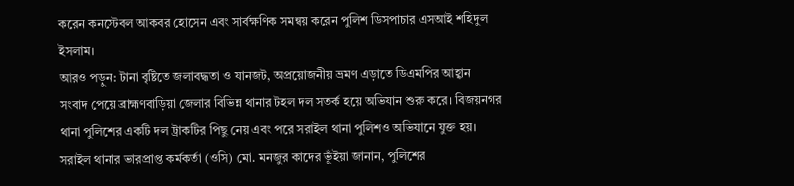করেন কনস্টেবল আকবর হোসেন এবং সার্বক্ষণিক সমন্বয় করেন পুলিশ ডিসপাচার এসআই শহিদুল ইসলাম।
আরও পড়ুন: টানা বৃষ্টিতে জলাবদ্ধতা ও যানজট, অপ্রয়োজনীয় ভ্রমণ এড়াতে ডিএমপির আহ্বান
সংবাদ পেয়ে ব্রাহ্মণবাড়িয়া জেলার বিভিন্ন থানার টহল দল সতর্ক হয়ে অভিযান শুরু করে। বিজয়নগর থানা পুলিশের একটি দল ট্রাকটির পিছু নেয় এবং পরে সরাইল থানা পুলিশও অভিযানে যুক্ত হয়।
সরাইল থানার ভারপ্রাপ্ত কর্মকর্তা (ওসি) মো. মনজুর কাদের ভূঁইয়া জানান, পুলিশের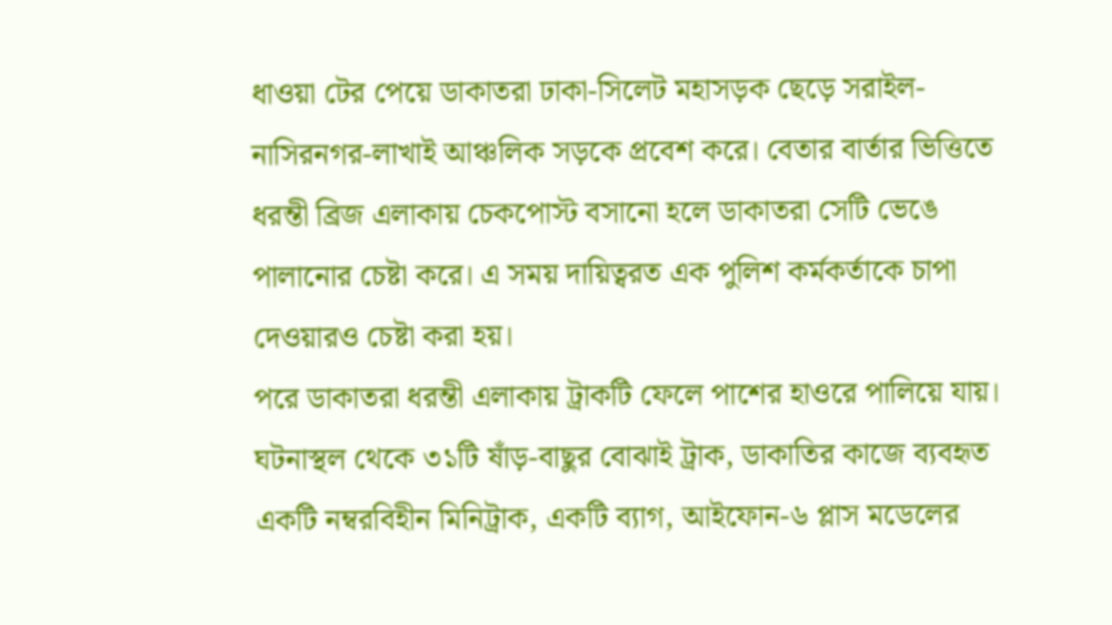ধাওয়া টের পেয়ে ডাকাতরা ঢাকা-সিলেট মহাসড়ক ছেড়ে সরাইল-নাসিরনগর-লাখাই আঞ্চলিক সড়কে প্রবেশ করে। বেতার বার্তার ভিত্তিতে ধরন্তী ব্রিজ এলাকায় চেকপোস্ট বসানো হলে ডাকাতরা সেটি ভেঙে পালানোর চেষ্টা করে। এ সময় দায়িত্বরত এক পুলিশ কর্মকর্তাকে চাপা দেওয়ারও চেষ্টা করা হয়।
পরে ডাকাতরা ধরন্তী এলাকায় ট্রাকটি ফেলে পাশের হাওরে পালিয়ে যায়।
ঘটনাস্থল থেকে ৩১টি ষাঁড়-বাছুর বোঝাই ট্রাক, ডাকাতির কাজে ব্যবহৃত একটি নম্বরবিহীন মিনিট্রাক, একটি ব্যাগ, আইফোন-৬ প্লাস মডেলের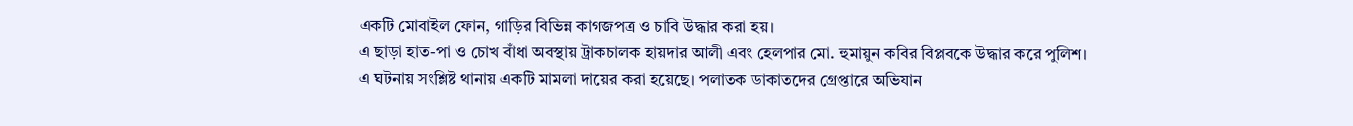একটি মোবাইল ফোন, গাড়ির বিভিন্ন কাগজপত্র ও চাবি উদ্ধার করা হয়।
এ ছাড়া হাত-পা ও চোখ বাঁধা অবস্থায় ট্রাকচালক হায়দার আলী এবং হেলপার মো. হুমায়ুন কবির বিপ্লবকে উদ্ধার করে পুলিশ।
এ ঘটনায় সংশ্লিষ্ট থানায় একটি মামলা দায়ের করা হয়েছে। পলাতক ডাকাতদের গ্রেপ্তারে অভিযান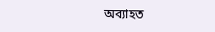অব্যাহত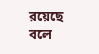রয়েছে বলে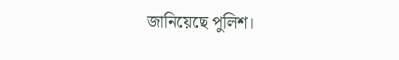জানিয়েছে পুলিশ।